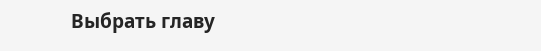Выбрать главу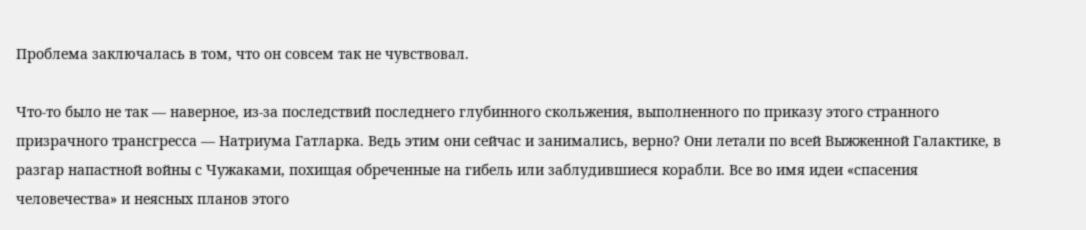Проблема заключалась в том, что он совсем так не чувствовал.

Что-то было не так — наверное, из-за последствий последнего глубинного скольжения, выполненного по приказу этого странного призрачного трансгресса — Натриума Гатларка. Ведь этим они сейчас и занимались, верно? Они летали по всей Выжженной Галактике, в разгар напастной войны с Чужаками, похищая обреченные на гибель или заблудившиеся корабли. Все во имя идеи «спасения человечества» и неясных планов этого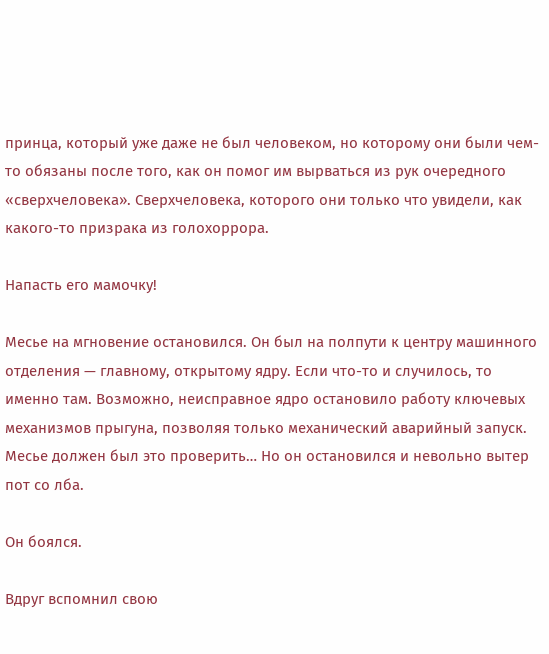принца, который уже даже не был человеком, но которому они были чем-то обязаны после того, как он помог им вырваться из рук очередного «сверхчеловека». Сверхчеловека, которого они только что увидели, как какого-то призрака из голохоррора.

Напасть его мамочку!

Месье на мгновение остановился. Он был на полпути к центру машинного отделения — главному, открытому ядру. Если что-то и случилось, то именно там. Возможно, неисправное ядро остановило работу ключевых механизмов прыгуна, позволяя только механический аварийный запуск. Месье должен был это проверить… Но он остановился и невольно вытер пот со лба.

Он боялся.

Вдруг вспомнил свою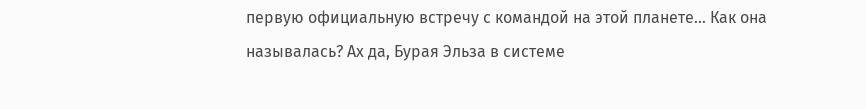первую официальную встречу с командой на этой планете… Как она называлась? Ах да, Бурая Эльза в системе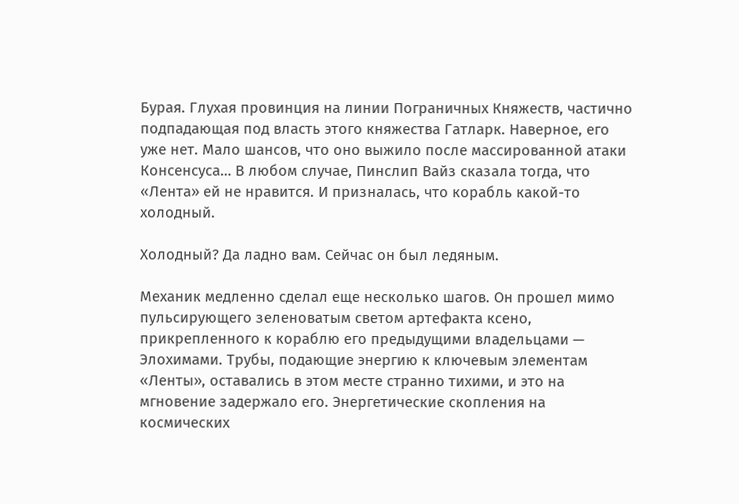Бурая. Глухая провинция на линии Пограничных Княжеств, частично подпадающая под власть этого княжества Гатларк. Наверное, его уже нет. Мало шансов, что оно выжило после массированной атаки Консенсуса… В любом случае, Пинслип Вайз сказала тогда, что «Лента» ей не нравится. И призналась, что корабль какой-то холодный.

Холодный? Да ладно вам. Сейчас он был ледяным.

Механик медленно сделал еще несколько шагов. Он прошел мимо пульсирующего зеленоватым светом артефакта ксено, прикрепленного к кораблю его предыдущими владельцами — Элохимами. Трубы, подающие энергию к ключевым элементам «Ленты», оставались в этом месте странно тихими, и это на мгновение задержало его. Энергетические скопления на космических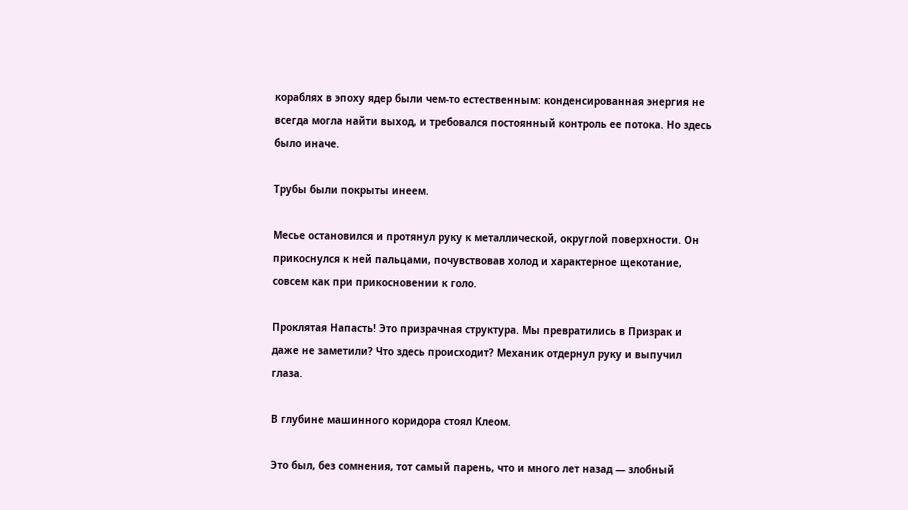кораблях в эпоху ядер были чем-то естественным: конденсированная энергия не всегда могла найти выход, и требовался постоянный контроль ее потока. Но здесь было иначе.

Трубы были покрыты инеем.

Месье остановился и протянул руку к металлической, округлой поверхности. Он прикоснулся к ней пальцами, почувствовав холод и характерное щекотание, совсем как при прикосновении к голо.

Проклятая Напасть! Это призрачная структура. Мы превратились в Призрак и даже не заметили? Что здесь происходит? Механик отдернул руку и выпучил глаза.

В глубине машинного коридора стоял Клеом.

Это был, без сомнения, тот самый парень, что и много лет назад — злобный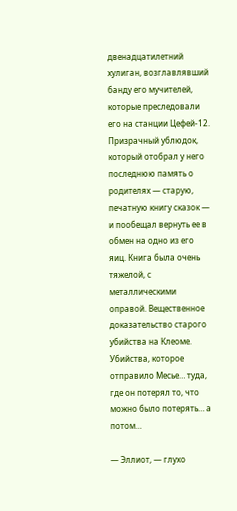двенадцатилетний хулиган, возглавлявший банду его мучителей, которые преследовали его на станции Цефей-12. Призрачный ублюдок, который отобрал у него последнюю память о родителях — старую, печатную книгу сказок — и пообещал вернуть ее в обмен на одно из его яиц. Книга была очень тяжелой, с металлическими оправой. Вещественное доказательство старого убийства на Клеоме. Убийства, которое отправило Месье… туда, где он потерял то, что можно было потерять… а потом…

— Эллиот, — глухо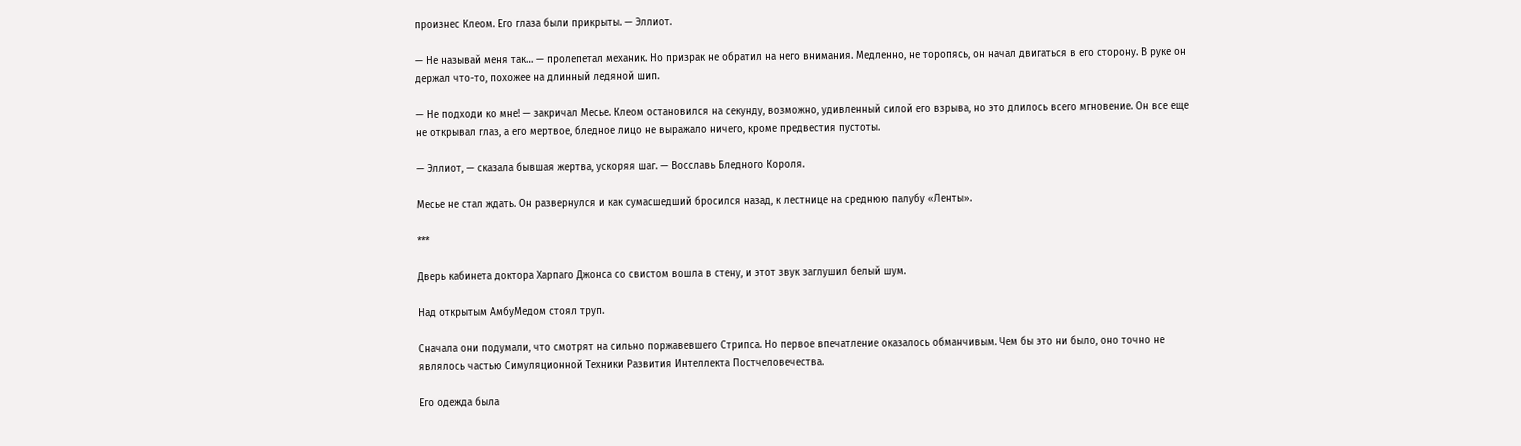произнес Клеом. Его глаза были прикрыты. — Эллиот.

— Не называй меня так… — пролепетал механик. Но призрак не обратил на него внимания. Медленно, не торопясь, он начал двигаться в его сторону. В руке он держал что-то, похожее на длинный ледяной шип.

— Не подходи ко мне! — закричал Месье. Клеом остановился на секунду, возможно, удивленный силой его взрыва, но это длилось всего мгновение. Он все еще не открывал глаз, а его мертвое, бледное лицо не выражало ничего, кроме предвестия пустоты.

— Эллиот, — сказала бывшая жертва, ускоряя шаг. — Восславь Бледного Короля.

Месье не стал ждать. Он развернулся и как сумасшедший бросился назад, к лестнице на среднюю палубу «Ленты».

***

Дверь кабинета доктора Харпаго Джонса со свистом вошла в стену, и этот звук заглушил белый шум.

Над открытым АмбуМедом стоял труп.

Сначала они подумали, что смотрят на сильно поржавевшего Стрипса. Но первое впечатление оказалось обманчивым. Чем бы это ни было, оно точно не являлось частью Симуляционной Техники Развития Интеллекта Постчеловечества.

Его одежда была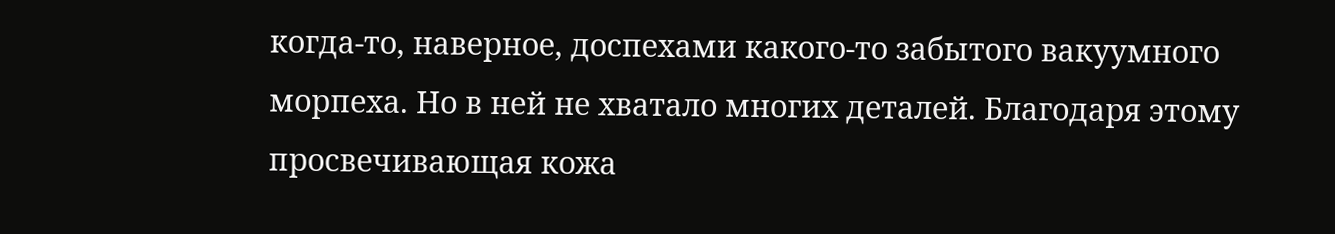когда-то, наверное, доспехами какого-то забытого вакуумного морпеха. Но в ней не хватало многих деталей. Благодаря этому просвечивающая кожа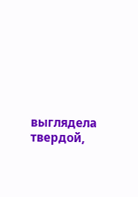выглядела твердой,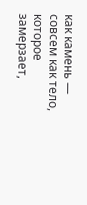как камень — совсем как тело, которое замерзает,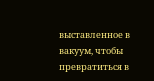выставленное в вакуум, чтобы превратиться в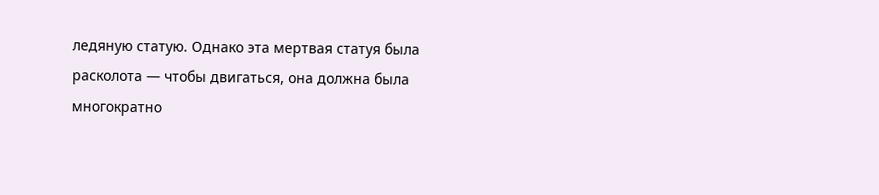ледяную статую. Однако эта мертвая статуя была расколота — чтобы двигаться, она должна была многократно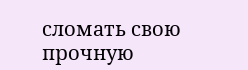сломать свою прочную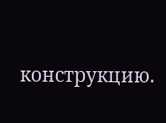конструкцию.